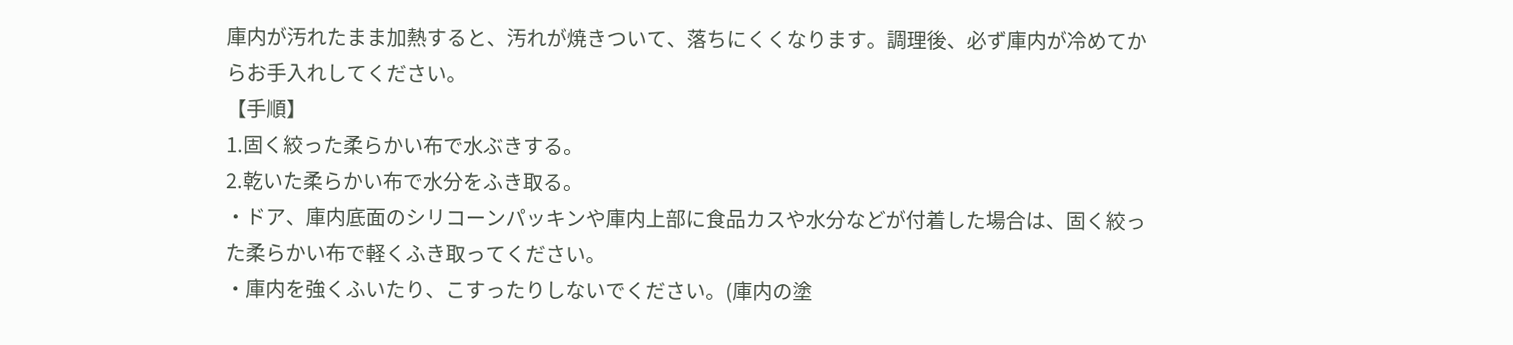庫内が汚れたまま加熱すると、汚れが焼きついて、落ちにくくなります。調理後、必ず庫内が冷めてからお手入れしてください。
【手順】
1.固く絞った柔らかい布で水ぶきする。
2.乾いた柔らかい布で水分をふき取る。
・ドア、庫内底面のシリコーンパッキンや庫内上部に食品カスや水分などが付着した場合は、固く絞った柔らかい布で軽くふき取ってください。
・庫内を強くふいたり、こすったりしないでください。(庫内の塗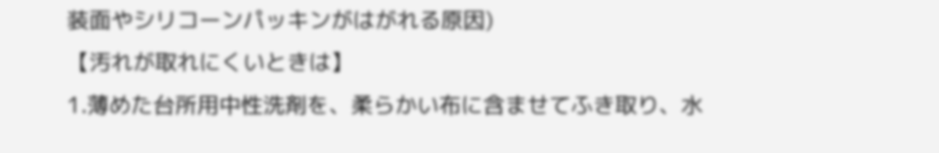装面やシリコーンパッキンがはがれる原因)
【汚れが取れにくいときは】
1.薄めた台所用中性洗剤を、柔らかい布に含ませてふき取り、水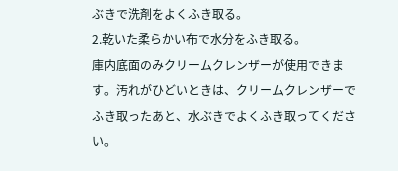ぶきで洗剤をよくふき取る。
2.乾いた柔らかい布で水分をふき取る。
庫内底面のみクリームクレンザーが使用できます。汚れがひどいときは、クリームクレンザーでふき取ったあと、水ぶきでよくふき取ってください。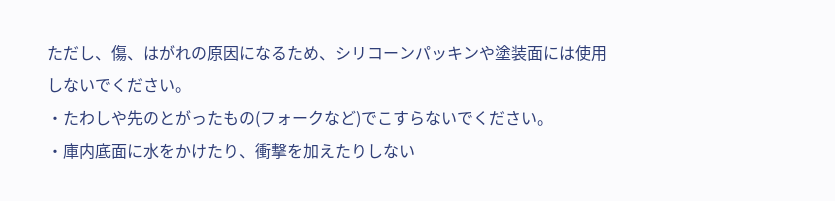ただし、傷、はがれの原因になるため、シリコーンパッキンや塗装面には使用しないでください。
・たわしや先のとがったもの(フォークなど)でこすらないでください。
・庫内底面に水をかけたり、衝撃を加えたりしない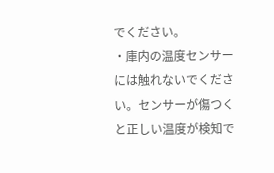でください。
・庫内の温度センサーには触れないでください。センサーが傷つくと正しい温度が検知で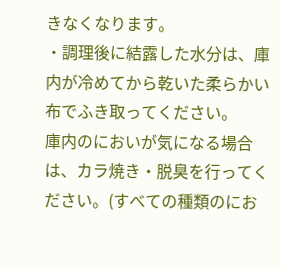きなくなります。
・調理後に結露した水分は、庫内が冷めてから乾いた柔らかい布でふき取ってください。
庫内のにおいが気になる場合は、カラ焼き・脱臭を行ってください。(すべての種類のにお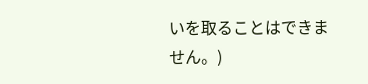いを取ることはできません。)